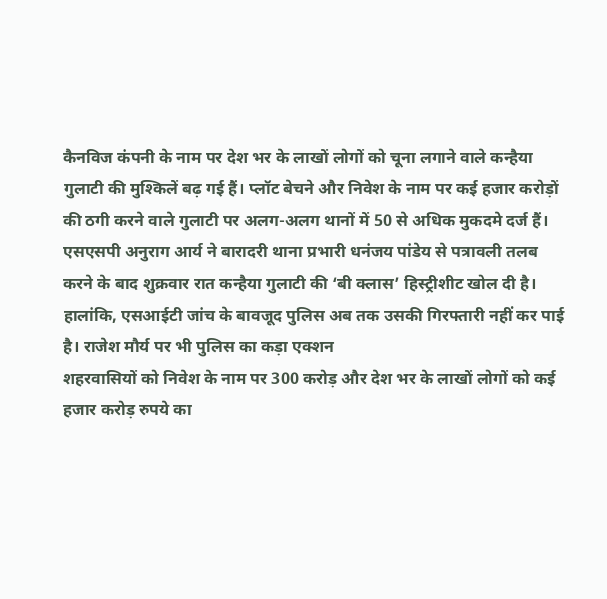कैनविज कंपनी के नाम पर देश भर के लाखों लोगों को चूना लगाने वाले कन्हैया गुलाटी की मुश्किलें बढ़ गई हैं। प्लॉट बेचने और निवेश के नाम पर कई हजार करोड़ों की ठगी करने वाले गुलाटी पर अलग-अलग थानों में 50 से अधिक मुकदमे दर्ज हैं। एसएसपी अनुराग आर्य ने बारादरी थाना प्रभारी धनंजय पांडेय से पत्रावली तलब करने के बाद शुक्रवार रात कन्हैया गुलाटी की ‘बी क्लास’ हिस्ट्रीशीट खोल दी है। हालांकि, एसआईटी जांच के बावजूद पुलिस अब तक उसकी गिरफ्तारी नहीं कर पाई है। राजेश मौर्य पर भी पुलिस का कड़ा एक्शन
शहरवासियों को निवेश के नाम पर 300 करोड़ और देश भर के लाखों लोगों को कई हजार करोड़ रुपये का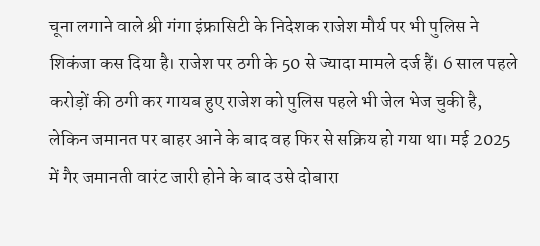चूना लगाने वाले श्री गंगा इंफ्रासिटी के निदेशक राजेश मौर्य पर भी पुलिस ने शिकंजा कस दिया है। राजेश पर ठगी के 50 से ज्यादा मामले दर्ज हैं। 6 साल पहले करोड़ों की ठगी कर गायब हुए राजेश को पुलिस पहले भी जेल भेज चुकी है, लेकिन जमानत पर बाहर आने के बाद वह फिर से सक्रिय हो गया था। मई 2025 में गैर जमानती वारंट जारी होने के बाद उसे दोबारा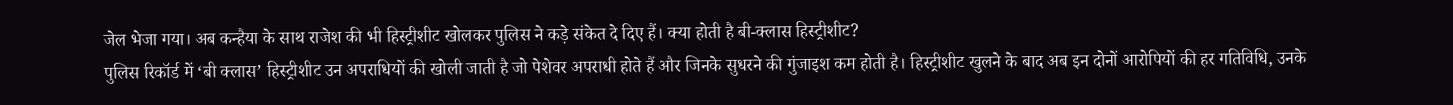जेल भेजा गया। अब कन्हैया के साथ राजेश की भी हिस्ट्रीशीट खोलकर पुलिस ने कड़े संकेत दे दिए हैं। क्या होती है बी-क्लास हिस्ट्रीशीट?
पुलिस रिकॉर्ड में ‘बी क्लास’ हिस्ट्रीशीट उन अपराधियों की खोली जाती है जो पेशेवर अपराधी होते हैं और जिनके सुधरने की गुंजाइश कम होती है। हिस्ट्रीशीट खुलने के बाद अब इन दोनों आरोपियों की हर गतिविधि, उनके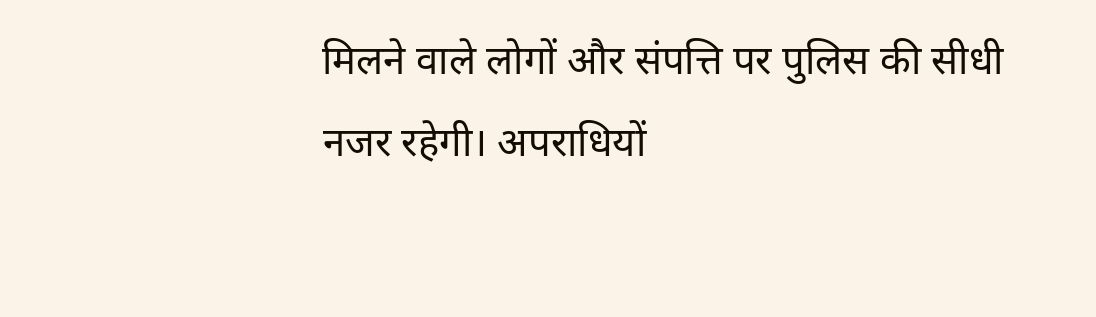मिलने वाले लोगों और संपत्ति पर पुलिस की सीधी नजर रहेगी। अपराधियों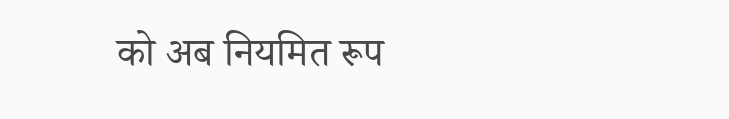को अब नियमित रूप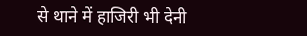से थाने में हाजिरी भी देनी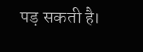पड़ सकती है।